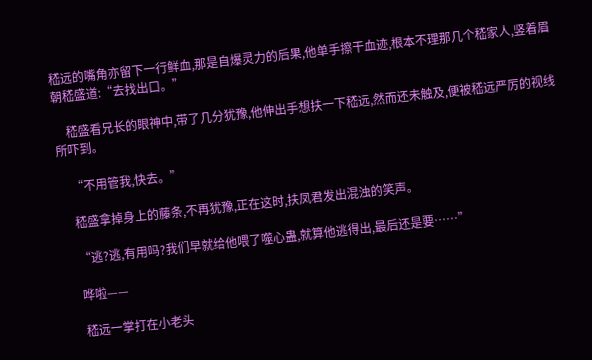嵇远的嘴角亦留下一行鲜血,那是自爆灵力的后果,他单手擦干血迹,根本不理那几个嵇家人,竖着眉朝嵇盛道:“去找出口。”

    嵇盛看兄长的眼神中,带了几分犹豫,他伸出手想扶一下嵇远,然而还未触及,便被嵇远严厉的视线所吓到。

    “不用管我,快去。”

    嵇盛拿掉身上的藤条,不再犹豫,正在这时,扶凤君发出混浊的笑声。

    “逃?逃,有用吗?我们早就给他喂了噬心蛊,就算他逃得出,最后还是要……”

    哗啦——

    嵇远一掌打在小老头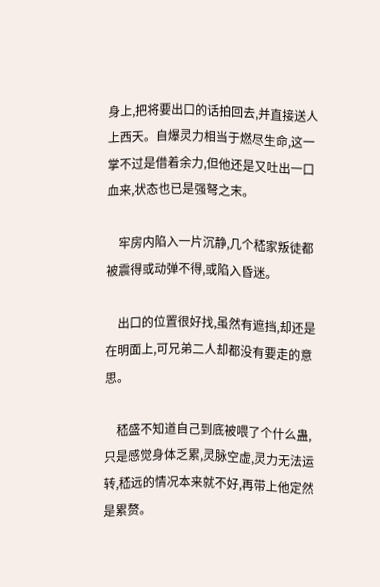身上,把将要出口的话拍回去,并直接送人上西天。自爆灵力相当于燃尽生命,这一掌不过是借着余力,但他还是又吐出一口血来,状态也已是强弩之末。

    牢房内陷入一片沉静,几个嵇家叛徒都被震得或动弹不得,或陷入昏迷。

    出口的位置很好找,虽然有遮挡,却还是在明面上,可兄弟二人却都没有要走的意思。

    嵇盛不知道自己到底被喂了个什么蛊,只是感觉身体乏累,灵脉空虚,灵力无法运转,嵇远的情况本来就不好,再带上他定然是累赘。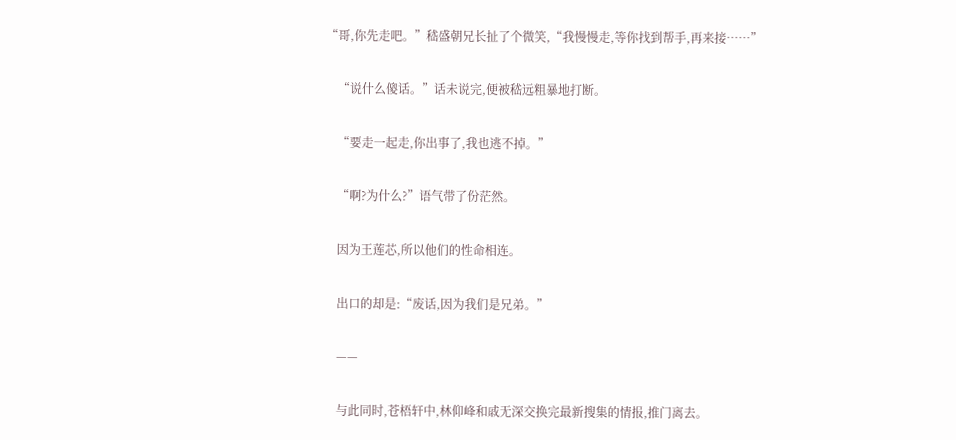“哥,你先走吧。”嵇盛朝兄长扯了个微笑,“我慢慢走,等你找到帮手,再来接……”

    “说什么傻话。”话未说完,便被嵇远粗暴地打断。

    “要走一起走,你出事了,我也逃不掉。”

    “啊?为什么?”语气带了份茫然。

    因为王莲芯,所以他们的性命相连。

    出口的却是:“废话,因为我们是兄弟。”

    ——

    与此同时,苍梧轩中,林仰峰和戚无深交换完最新搜集的情报,推门离去。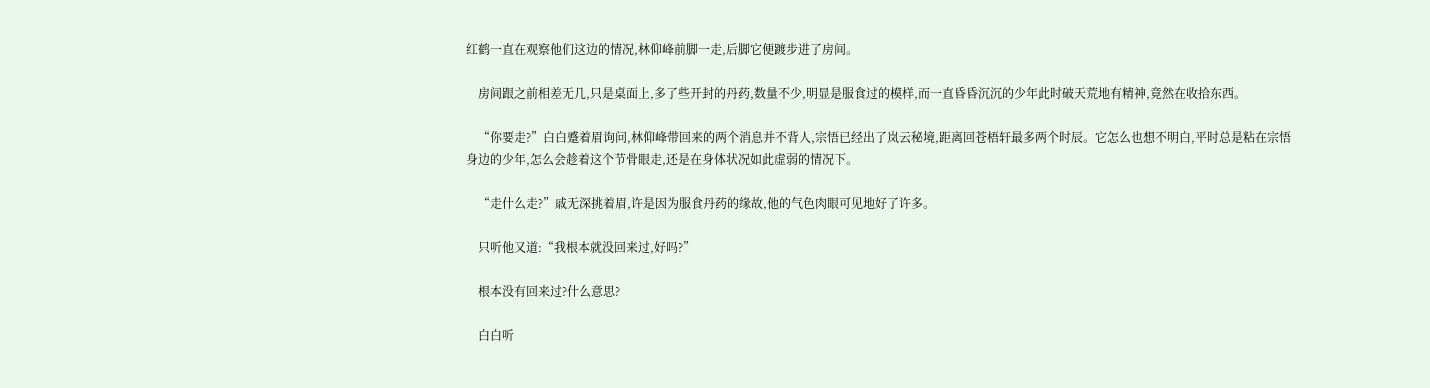红鹤一直在观察他们这边的情况,林仰峰前脚一走,后脚它便踱步进了房间。

    房间跟之前相差无几,只是桌面上,多了些开封的丹药,数量不少,明显是服食过的模样,而一直昏昏沉沉的少年此时破天荒地有精神,竟然在收拾东西。

    “你要走?”白白蹙着眉询问,林仰峰带回来的两个消息并不背人,宗悟已经出了岚云秘境,距离回苍梧轩最多两个时辰。它怎么也想不明白,平时总是粘在宗悟身边的少年,怎么会趁着这个节骨眼走,还是在身体状况如此虚弱的情况下。

    “走什么走?”戚无深挑着眉,许是因为服食丹药的缘故,他的气色肉眼可见地好了许多。

    只听他又道:“我根本就没回来过,好吗?”

    根本没有回来过?什么意思?

    白白听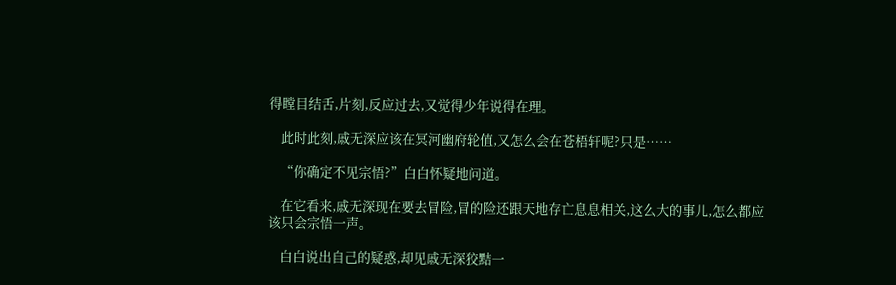得瞠目结舌,片刻,反应过去,又觉得少年说得在理。

    此时此刻,戚无深应该在冥河幽府轮值,又怎么会在苍梧轩呢?只是……

    “你确定不见宗悟?”白白怀疑地问道。

    在它看来,戚无深现在要去冒险,冒的险还跟天地存亡息息相关,这么大的事儿,怎么都应该只会宗悟一声。

    白白说出自己的疑惑,却见戚无深狡黠一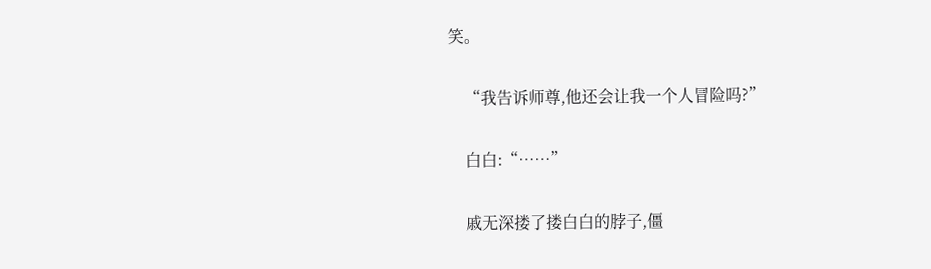笑。

    “我告诉师尊,他还会让我一个人冒险吗?”

    白白:“……”

    戚无深搂了搂白白的脖子,僵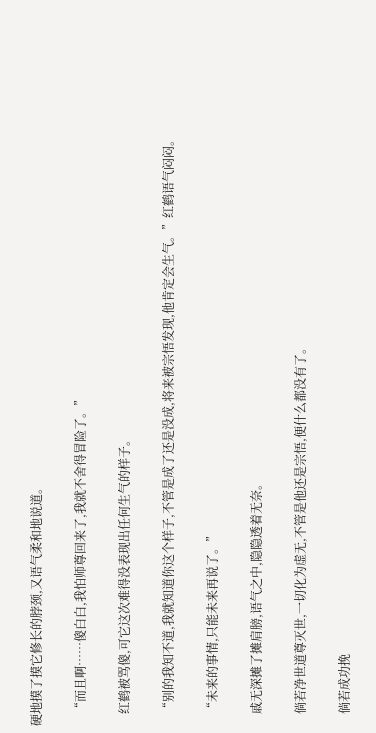硬地摸了摸它修长的脖颈,又语气柔和地说道。

    “而且啊……傻白白,我怕师尊回来了,我就不舍得冒险了。”

    红鹤被骂傻,可它这次难得没表现出任何生气的样子。

    “别的我知不道,我就知道你这个样子,不管是成了还是没成,将来被宗悟发现,他肯定会生气。”红鹤语气闷闷。

    “未来的事情,只能未来再说了。”

    戚无深摊了摊肩膀,语气之中,隐隐透着无奈。

    倘若净世道尊灭世,一切化为虚无,不管是他还是宗悟,便什么都没有了。

    倘若成功挽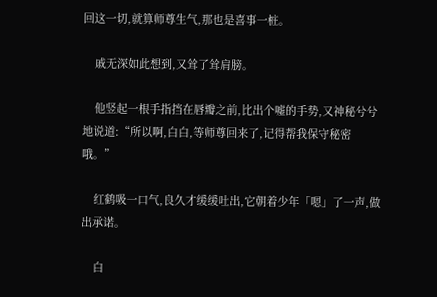回这一切,就算师尊生气,那也是喜事一桩。

    戚无深如此想到,又耸了耸肩膀。

    他竖起一根手指挡在唇瓣之前,比出个嘘的手势,又神秘兮兮地说道:“所以啊,白白,等师尊回来了,记得帮我保守秘密哦。”

    红鹤吸一口气,良久才缓缓吐出,它朝着少年「嗯」了一声,做出承诺。

    白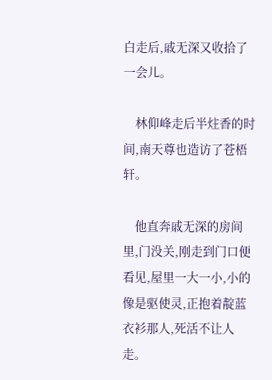白走后,戚无深又收拾了一会儿。

    林仰峰走后半炷香的时间,南天尊也造访了苍梧轩。

    他直奔戚无深的房间里,门没关,刚走到门口便看见,屋里一大一小,小的像是驱使灵,正抱着靛蓝衣衫那人,死活不让人走。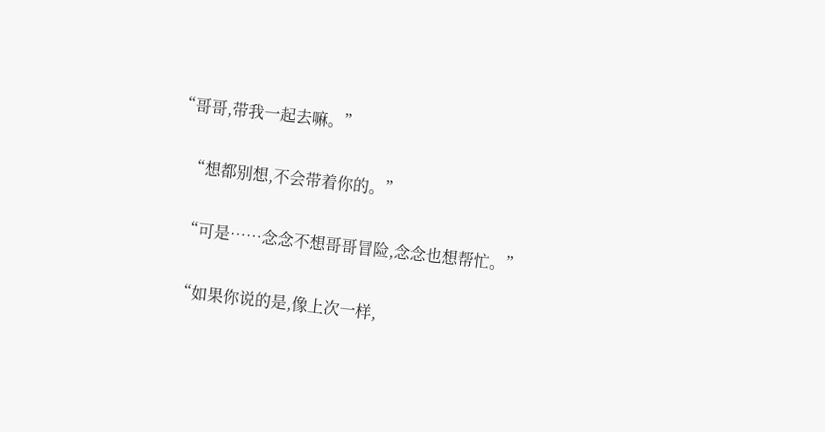“哥哥,带我一起去嘛。”

    “想都别想,不会带着你的。”

    “可是……念念不想哥哥冒险,念念也想帮忙。”

    “如果你说的是,像上次一样,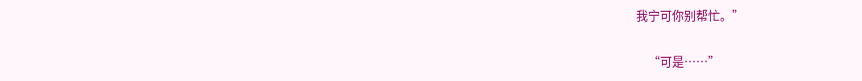我宁可你别帮忙。”

    “可是……”